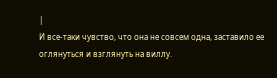|
И все-таки чувство, что она не совсем одна, заставило ее оглянуться и взглянуть на виллу.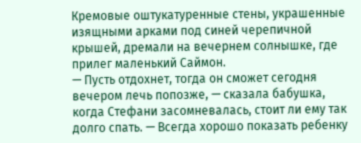Кремовые оштукатуренные стены, украшенные изящными арками под синей черепичной крышей, дремали на вечернем солнышке, где прилег маленький Саймон.
— Пусть отдохнет, тогда он сможет сегодня вечером лечь попозже, — сказала бабушка, когда Стефани засомневалась, стоит ли ему так долго спать. — Всегда хорошо показать ребенку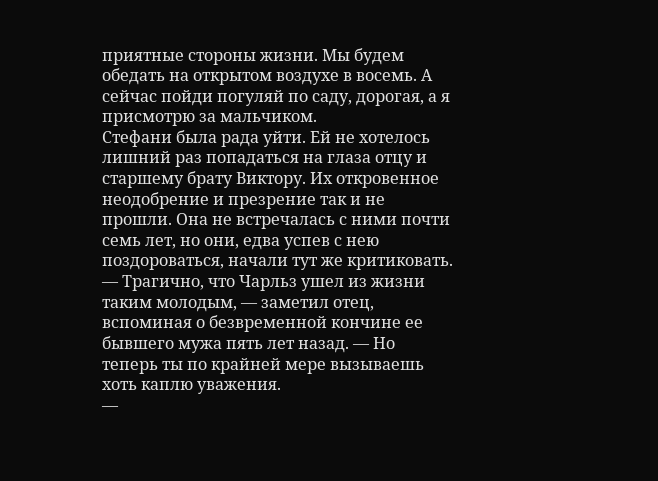приятные стороны жизни. Мы будем обедать на открытом воздухе в восемь. А сейчас пойди погуляй по саду, дорогая, а я присмотрю за мальчиком.
Стефани была рада уйти. Ей не хотелось лишний раз попадаться на глаза отцу и старшему брату Виктору. Их откровенное неодобрение и презрение так и не прошли. Она не встречалась с ними почти семь лет, но они, едва успев с нею поздороваться, начали тут же критиковать.
— Трагично, что Чарльз ушел из жизни таким молодым, — заметил отец, вспоминая о безвременной кончине ее бывшего мужа пять лет назад. — Но теперь ты по крайней мере вызываешь хоть каплю уважения.
—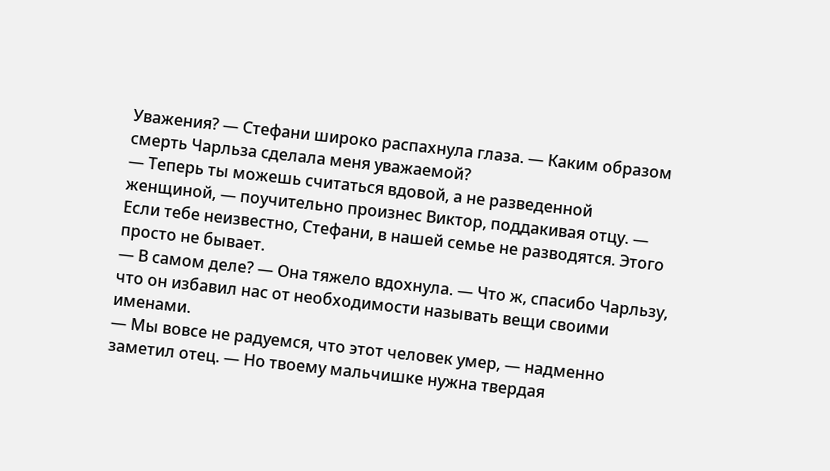Уважения? — Стефани широко распахнула глаза. — Каким образом смерть Чарльза сделала меня уважаемой?
— Теперь ты можешь считаться вдовой, а не разведенной женщиной, — поучительно произнес Виктор, поддакивая отцу. — Если тебе неизвестно, Стефани, в нашей семье не разводятся. Этого просто не бывает.
— В самом деле? — Она тяжело вдохнула. — Что ж, спасибо Чарльзу, что он избавил нас от необходимости называть вещи своими именами.
— Мы вовсе не радуемся, что этот человек умер, — надменно заметил отец. — Но твоему мальчишке нужна твердая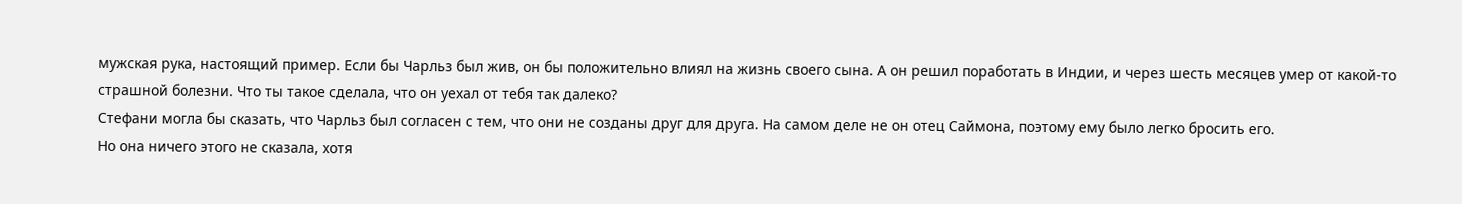мужская рука, настоящий пример. Если бы Чарльз был жив, он бы положительно влиял на жизнь своего сына. А он решил поработать в Индии, и через шесть месяцев умер от какой-то страшной болезни. Что ты такое сделала, что он уехал от тебя так далеко?
Стефани могла бы сказать, что Чарльз был согласен с тем, что они не созданы друг для друга. На самом деле не он отец Саймона, поэтому ему было легко бросить его.
Но она ничего этого не сказала, хотя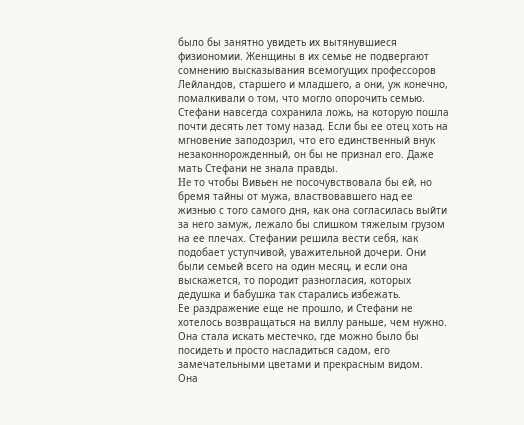было бы занятно увидеть их вытянувшиеся физиономии. Женщины в их семье не подвергают сомнению высказывания всемогущих профессоров Лейландов, старшего и младшего, а они, уж конечно, помалкивали о том, что могло опорочить семью.
Стефани навсегда сохранила ложь, на которую пошла почти десять лет тому назад. Если бы ее отец хоть на мгновение заподозрил, что его единственный внук незаконнорожденный, он бы не признал его. Даже мать Стефани не знала правды.
He то чтобы Вивьен не посочувствовала бы ей, но бремя тайны от мужа, властвовавшего над ее жизнью с того самого дня, как она согласилась выйти за него замуж, лежало бы слишком тяжелым грузом на ее плечах. Стефании решила вести себя, как подобает уступчивой, уважительной дочери. Они были семьей всего на один месяц, и если она выскажется, то породит разногласия, которых дедушка и бабушка так старались избежать.
Ее раздражение еще не прошло, и Стефани не хотелось возвращаться на виллу раньше, чем нужно. Она стала искать местечко, где можно было бы посидеть и просто насладиться садом, его замечательными цветами и прекрасным видом.
Она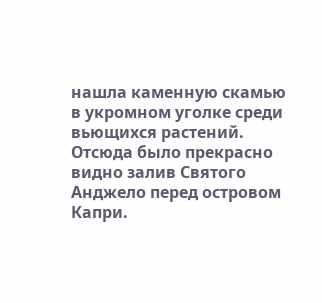нашла каменную скамью в укромном уголке среди вьющихся растений. Отсюда было прекрасно видно залив Святого Анджело перед островом Капри.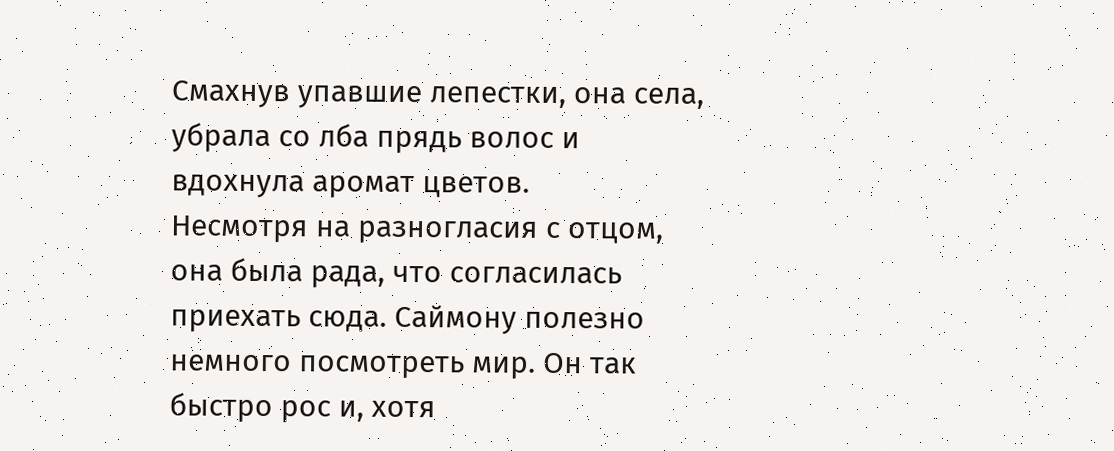Смахнув упавшие лепестки, она села, убрала со лба прядь волос и вдохнула аромат цветов.
Несмотря на разногласия с отцом, она была рада, что согласилась приехать сюда. Саймону полезно немного посмотреть мир. Он так быстро рос и, хотя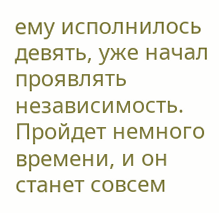ему исполнилось девять, уже начал проявлять независимость. Пройдет немного времени, и он станет совсем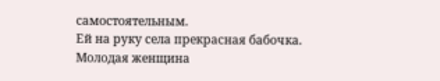самостоятельным.
Ей на руку села прекрасная бабочка. Молодая женщина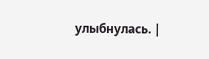улыбнулась. |